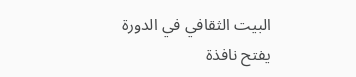البيت الثقافي في الدورة يفتح نافذة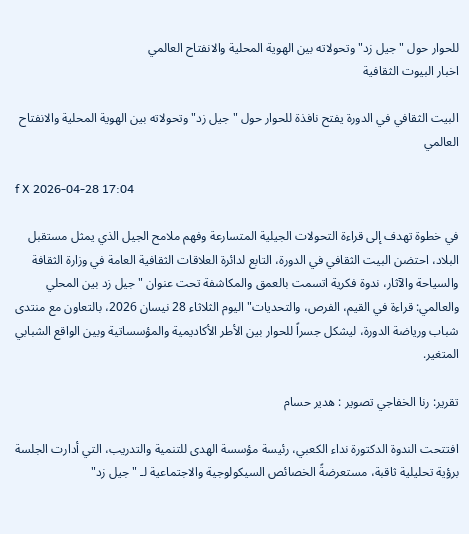للحوار حول "جيل زد" وتحولاته بين الهوية المحلية والانفتاح العالمي
اخبار البيوت الثقافية

البيت الثقافي في الدورة يفتح نافذة للحوار حول "جيل زد" وتحولاته بين الهوية المحلية والانفتاح العالمي

f X 2026-04-28 17:04

في خطوة تهدف إلى قراءة التحولات الجيلية المتسارعة وفهم ملامح الجيل الذي يمثل مستقبل البلاد، احتضن البيت الثقافي في الدورة، التابع لدائرة العلاقات الثقافية العامة في وزارة الثقافة والسياحة والآثار، ندوة فكرية اتسمت بالعمق والمكاشفة تحت عنوان "جيل زد بين المحلي والعالمي: قراءة في القيم، الفرص، والتحديات" اليوم الثلاثاء 28 نيسان 2026، بالتعاون مع منتدى شباب ورياضة الدورة، ليشكل جسراً للحوار بين الأطر الأكاديمية والمؤسساتية وبين الواقع الشبابي المتغير.

تقرير: رنا الخفاجي تصوير : هدير حسام

افتتحت الندوة الدكتورة نداء الكعبي، رئيسة مؤسسة الهدى للتنمية والتدريب، التي أدارت الجلسة برؤية تحليلية ثاقبة، مستعرضةً الخصائص السيكولوجية والاجتماعية لـ "جيل زد"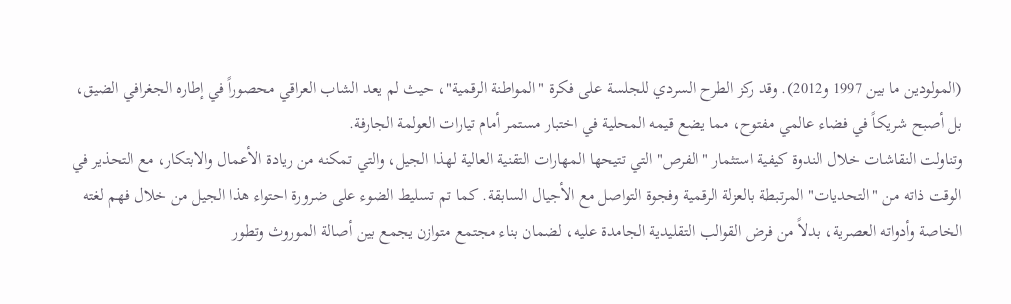(المولودين ما بين 1997 و2012). وقد ركز الطرح السردي للجلسة على فكرة "المواطنة الرقمية"، حيث لم يعد الشاب العراقي محصوراً في إطاره الجغرافي الضيق، بل أصبح شريكاً في فضاء عالمي مفتوح، مما يضع قيمه المحلية في اختبار مستمر أمام تيارات العولمة الجارفة.
وتناولت النقاشات خلال الندوة كيفية استثمار "الفرص" التي تتيحها المهارات التقنية العالية لهذا الجيل، والتي تمكنه من ريادة الأعمال والابتكار، مع التحذير في الوقت ذاته من "التحديات" المرتبطة بالعزلة الرقمية وفجوة التواصل مع الأجيال السابقة. كما تم تسليط الضوء على ضرورة احتواء هذا الجيل من خلال فهم لغته الخاصة وأدواته العصرية، بدلاً من فرض القوالب التقليدية الجامدة عليه، لضمان بناء مجتمع متوازن يجمع بين أصالة الموروث وتطور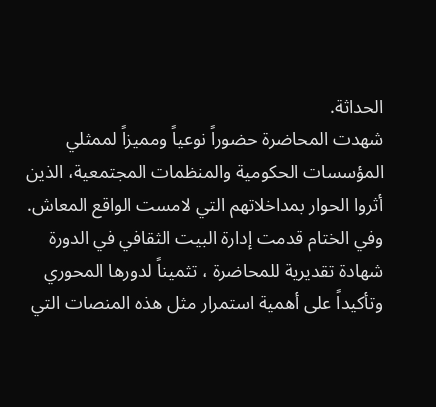الحداثة.
شهدت المحاضرة حضوراً نوعياً ومميزاً لممثلي المؤسسات الحكومية والمنظمات المجتمعية، الذين أثروا الحوار بمداخلاتهم التي لامست الواقع المعاش. وفي الختام قدمت إدارة البيت الثقافي في الدورة شهادة تقديرية للمحاضرة ، تثميناً لدورها المحوري وتأكيداً على أهمية استمرار مثل هذه المنصات التي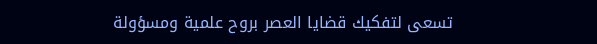تسعى لتفكيك قضايا العصر بروح علمية ومسؤولة